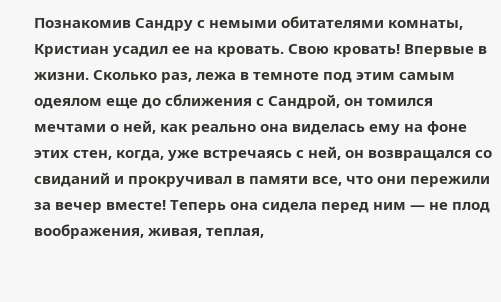Познакомив Сандру с немыми обитателями комнаты, Кристиан усадил ее на кровать. Свою кровать! Впервые в жизни. Сколько раз, лежа в темноте под этим самым одеялом еще до сближения с Сандрой, он томился мечтами о ней, как реально она виделась ему на фоне этих стен, когда, уже встречаясь с ней, он возвращался со свиданий и прокручивал в памяти все, что они пережили за вечер вместе! Теперь она сидела перед ним — не плод воображения, живая, теплая,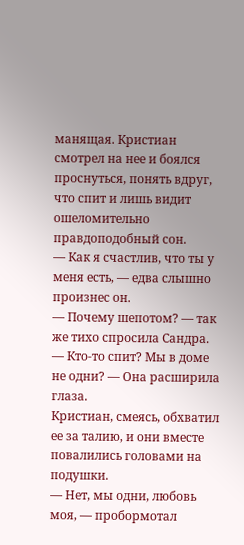манящая. Кристиан смотрел на нее и боялся проснуться, понять вдруг, что спит и лишь видит ошеломительно правдоподобный сон.
— Как я счастлив, что ты у меня есть, — едва слышно произнес он.
— Почему шепотом? — так же тихо спросила Сандра. — Кто-то спит? Мы в доме не одни? — Она расширила глаза.
Кристиан, смеясь, обхватил ее за талию, и они вместе повалились головами на подушки.
— Нет, мы одни, любовь моя, — пробормотал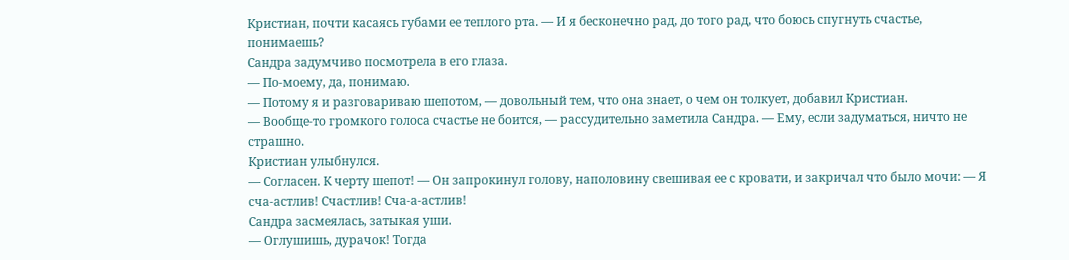Кристиан, почти касаясь губами ее теплого рта. — И я бесконечно рад, до того рад, что боюсь спугнуть счастье, понимаешь?
Сандра задумчиво посмотрела в его глаза.
— По-моему, да, понимаю.
— Потому я и разговариваю шепотом, — довольный тем, что она знает, о чем он толкует, добавил Кристиан.
— Вообще-то громкого голоса счастье не боится, — рассудительно заметила Сандра. — Ему, если задуматься, ничто не страшно.
Кристиан улыбнулся.
— Согласен. К черту шепот! — Он запрокинул голову, наполовину свешивая ее с кровати, и закричал что было мочи: — Я сча-астлив! Счастлив! Сча-а-астлив!
Сандра засмеялась, затыкая уши.
— Оглушишь, дурачок! Тогда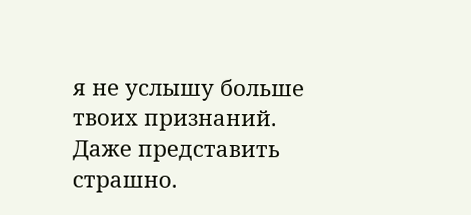я не услышу больше твоих признаний. Даже представить страшно.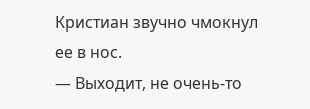Кристиан звучно чмокнул ее в нос.
— Выходит, не очень-то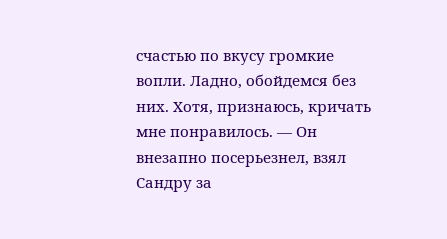счастью по вкусу громкие вопли. Ладно, обойдемся без них. Хотя, признаюсь, кричать мне понравилось. — Он внезапно посерьезнел, взял Сандру за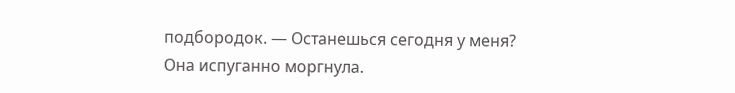подбородок. — Останешься сегодня у меня?
Она испуганно моргнула.